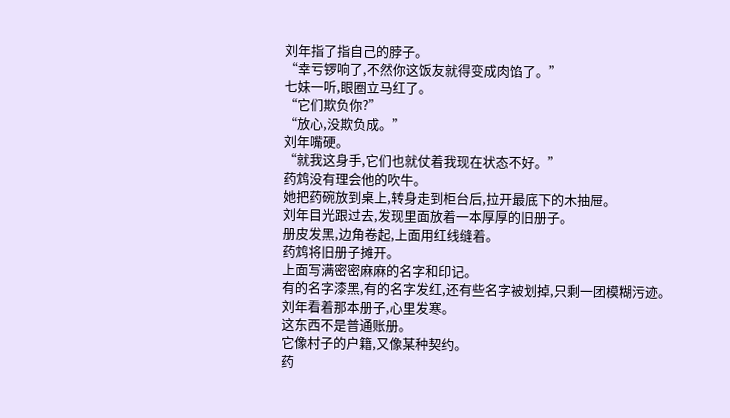刘年指了指自己的脖子。
“幸亏锣响了,不然你这饭友就得变成肉馅了。”
七妹一听,眼圈立马红了。
“它们欺负你?”
“放心,没欺负成。”
刘年嘴硬。
“就我这身手,它们也就仗着我现在状态不好。”
药鸩没有理会他的吹牛。
她把药碗放到桌上,转身走到柜台后,拉开最底下的木抽屉。
刘年目光跟过去,发现里面放着一本厚厚的旧册子。
册皮发黑,边角卷起,上面用红线缝着。
药鸩将旧册子摊开。
上面写满密密麻麻的名字和印记。
有的名字漆黑,有的名字发红,还有些名字被划掉,只剩一团模糊污迹。
刘年看着那本册子,心里发寒。
这东西不是普通账册。
它像村子的户籍,又像某种契约。
药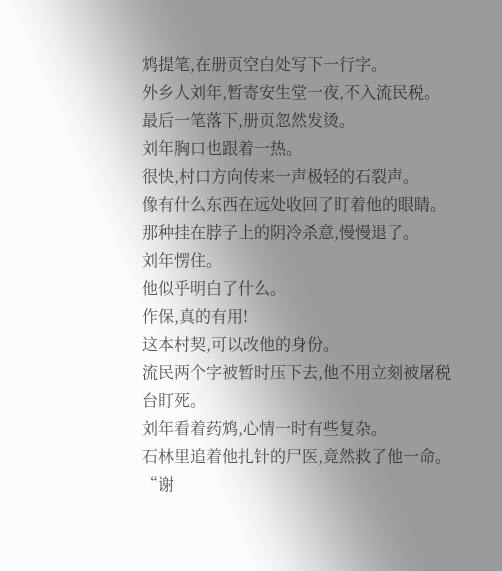鸩提笔,在册页空白处写下一行字。
外乡人刘年,暂寄安生堂一夜,不入流民税。
最后一笔落下,册页忽然发烫。
刘年胸口也跟着一热。
很快,村口方向传来一声极轻的石裂声。
像有什么东西在远处收回了盯着他的眼睛。
那种挂在脖子上的阴冷杀意,慢慢退了。
刘年愣住。
他似乎明白了什么。
作保,真的有用!
这本村契,可以改他的身份。
流民两个字被暂时压下去,他不用立刻被屠税台盯死。
刘年看着药鸩,心情一时有些复杂。
石林里追着他扎针的尸医,竟然救了他一命。
“谢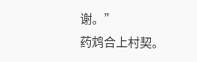谢。”
药鸩合上村契。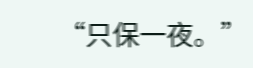“只保一夜。”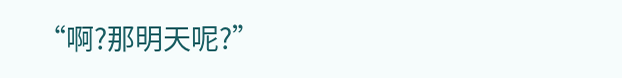“啊?那明天呢?”